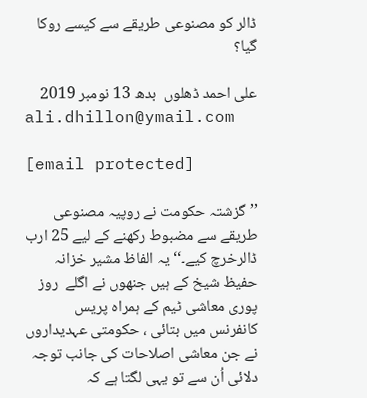ڈالر کو مصنوعی طریقے سے کیسے روکا گیا؟

علی احمد ڈھلوں  بدھ 13 نومبر 2019
ali.dhillon@ymail.com

[email protected]

’’ گزشتہ حکومت نے روپیہ مصنوعی طریقے سے مضبوط رکھنے کے لیے 25 ارب ڈالرخرچ کیے۔‘‘ یہ الفاظ مشیر خزانہ حفیظ شیخ کے ہیں جنھوں نے اگلے  روز پوری معاشی ٹیم کے ہمراہ پریس کانفرنس میں بتائی ، حکومتی عہدیداروں نے جن معاشی اصلاحات کی جانب توجہ دلائی اُن سے تو یہی لگتا ہے کہ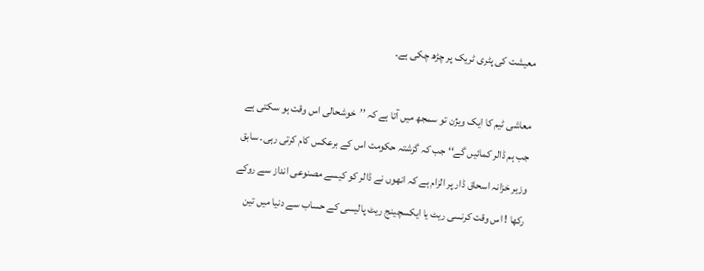معیشت کی پٹری ٹریک پر چڑھ چکی ہے۔

معاشی ٹیم کا ایک ویژن تو سمجھ میں آتا ہے کہ ’’خوشحالی اس وقت ہو سکتی ہے جب ہم ڈالر کمائیں گے‘‘ جب کہ گزشتہ حکومت اس کے برعکس کام کرتی رہی۔ سابق وزیر خزانہ اسحاق ڈار پر الزام ہے کہ انھوں نے ڈالر کو کیسے مصنوعی انداز سے روکے رکھا ! اس وقت کرنسی ریٹ یا ایکسچینج ریٹ پالیسی کے حساب سے دنیا میں تین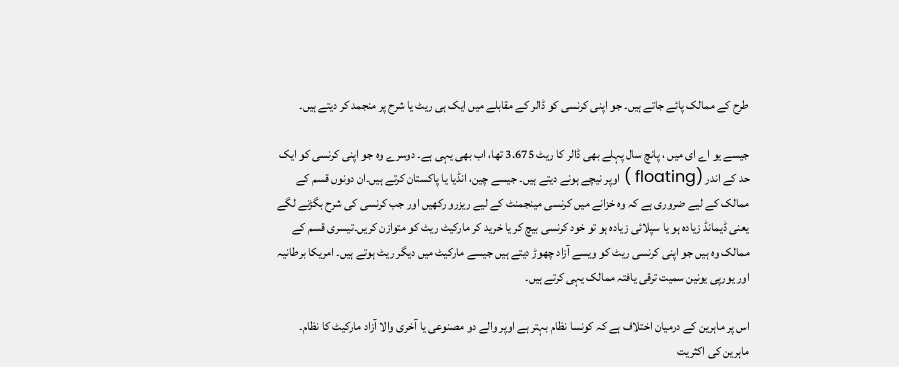طرح کے ممالک پائے جاتے ہیں۔ جو اپنی کرنسی کو ڈالر کے مقابلے میں ایک ہی ریٹ یا شرح پر منجمد کر دیتے ہیں۔

جیسے یو اے ای میں ، پانچ سال پہلے بھی ڈالر کا ریٹ 3.675 تھا، اب بھی یہی ہے۔ دوسرے وہ جو اپنی کرنسی کو ایک حد کے اندر (floating ) اوپر نیچے ہونے دیتے ہیں۔ جیسے چین، انڈیا یا پاکستان کرتے ہیں۔ان دونوں قسم کے ممالک کے لیے ضروری ہے کہ وہ خزانے میں کرنسی مینجمنٹ کے لیے ریزرو رکھیں اور جب کرنسی کی شرح بگڑنے لگے یعنی ڈیمانڈ زیادہ ہو یا سپلائی زیادہ ہو تو خود کرنسی بیچ کر یا خرید کر مارکیٹ ریٹ کو متوازن کریں۔تیسری قسم کے ممالک وہ ہیں جو اپنی کرنسی ریٹ کو ویسے آزاد چھوڑ دیتے ہیں جیسے مارکیٹ میں دیگر ریٹ ہوتے ہیں۔ امریکا برطانیہ اور یورپی یونین سمیت ترقی یافتہ ممالک یہی کرتے ہیں۔

اس پر ماہرین کے درمیان اختلاف ہے کہ کونسا نظام بہتر ہے اوپر والے دو مصنوعی یا آخری والا آزاد مارکیٹ کا نظام۔ ماہرین کی اکثریت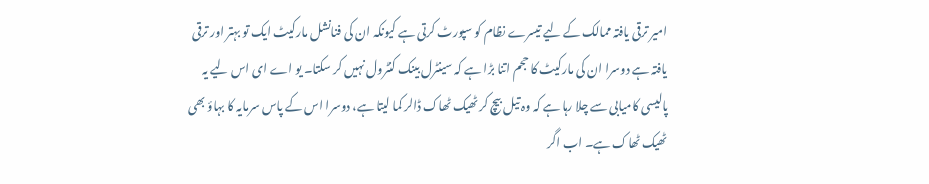امیر ترقی یافتہ ممالک کے لیے تیسرے نظام کو سپورٹ کرتی ہے کیونکہ ان کی فنانشل مارکیٹ ایک تو بہتر اور ترقی یافتہ ہے دوسرا ان کی مارکیٹ کا حجم اتنا بڑا ہے کہ سینٹرل بینک کنٹرول نہیں کر سکتا۔ یو اے ای اس لیے یہ پالیسی کامیابی سے چلا رہا ہے کہ وہ تیل بیچ کر ٹھیک ٹھاک ڈالر کما لیتا ہے، دوسرا اس کے پاس سرمایہ کا بہاؤ بھی ٹھیک ٹھاک ہے۔ اب اگر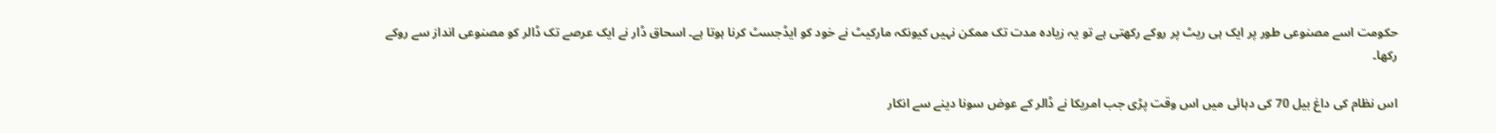حکومت اسے مصنوعی طور پر ایک ہی ریٹ پر روکے رکھتی ہے تو یہ زیادہ مدت تک ممکن نہیں کیونکہ مارکیٹ نے خود کو ایڈجسٹ کرنا ہوتا ہے۔ اسحاق ڈار نے ایک عرصے تک ڈالر کو مصنوعی انداز سے روکے رکھا۔

اس نظام کی داغ بیل 70 کی دہائی میں اس وقت پڑی جب امریکا نے ڈالر کے عوض سونا دینے سے انکار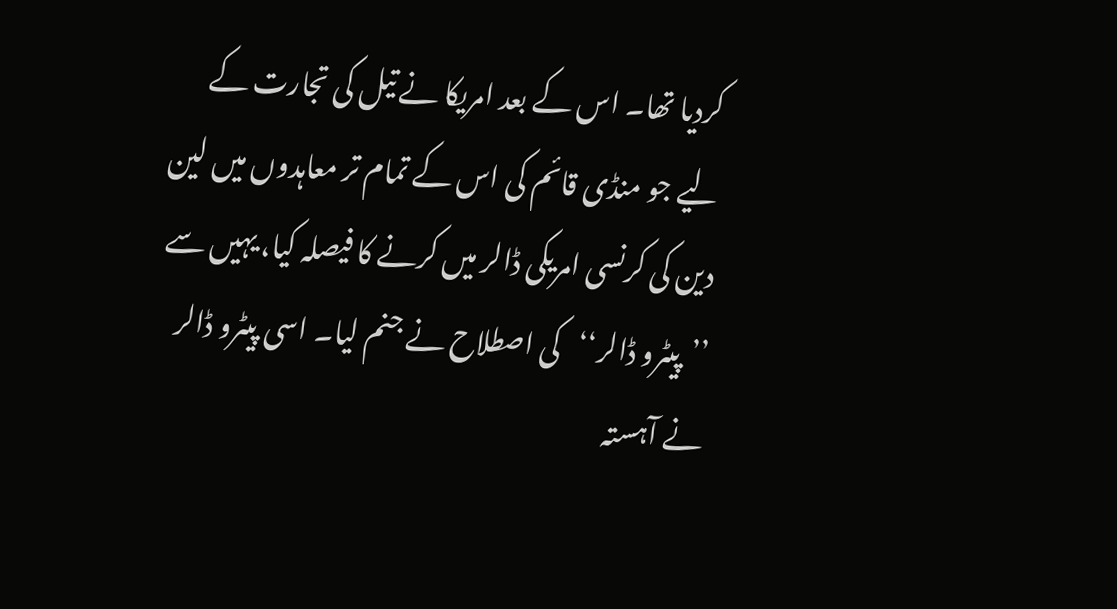کردیا تھا۔ اس کے بعد امریکا نے تیل کی تجارت کے لیے جو منڈی قائم کی اس کے تمام تر معاہدوں میں لین دین کی کرنسی امریکی ڈالر میں کرنے کا فیصلہ کیا، یہیں سے ’’پیٹرو ڈالر‘‘کی اصطلاح نے جنم لیا۔ اسی پیٹرو ڈالر نے آہستہ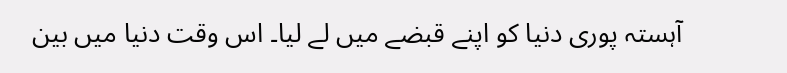آہستہ پوری دنیا کو اپنے قبضے میں لے لیا۔ اس وقت دنیا میں بین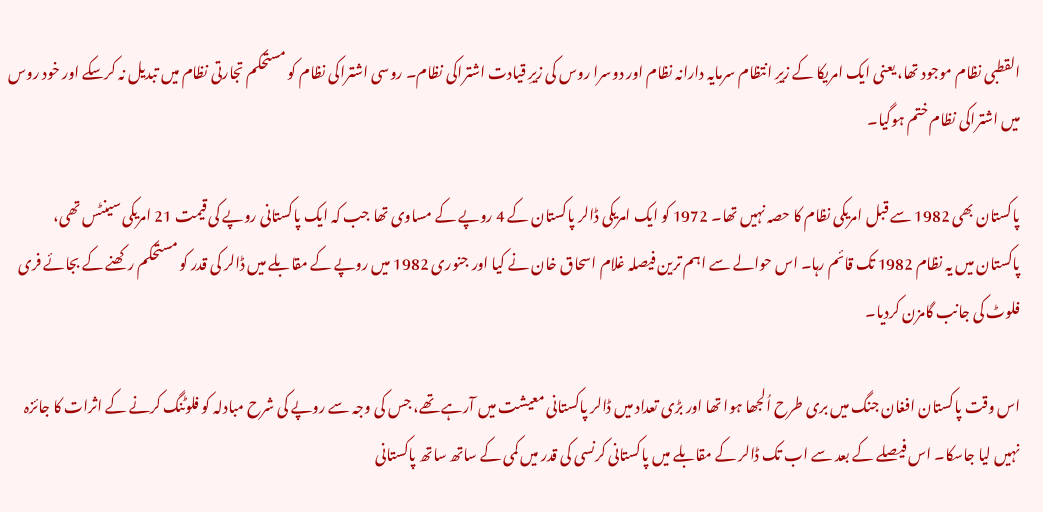القطبی نظام موجود تھا، یعنی ایک امریکا کے زیرِ انتظام سرمایہ دارانہ نظام اور دوسرا روس کی زیرِ قیادت اشتراکی نظام۔ روسی اشتراکی نظام کو مستحکم تجارتی نظام میں تبدیل نہ کرسکے اور خود روس میں اشتراکی نظام ختم ہوگیا۔

پاکستان بھی 1982 سے قبل امریکی نظام کا حصہ نہیں تھا۔ 1972 کو ایک امریکی ڈالر پاکستان کے 4 روپے کے مساوی تھا جب کہ ایک پاکستانی روپے کی قیمت 21 امریکی سینٹس تھی، پاکستان میں یہ نظام 1982 تک قائم رہا۔ اس حوالے سے اہم ترین فیصلہ غلام اسحاق خان نے کیا اور جنوری 1982 میں روپے کے مقابلے میں ڈالر کی قدر کو مستحکم رکھنے کے بجائے فری فلوٹ کی جانب گامزن کردیا۔

اس وقت پاکستان افغان جنگ میں بری طرح اُلجھا ہوا تھا اور بڑی تعداد میں ڈالر پاکستانی معیشت میں آرہے تھے، جس کی وجہ سے روپے کی شرح مبادلہ کو فلوٹنگ کرنے کے اثرات کا جائزہ نہیں لیا جاسکا۔ اس فیصلے کے بعد سے اب تک ڈالر کے مقابلے میں پاکستانی کرنسی کی قدر میں کمی کے ساتھ ساتھ پاکستانی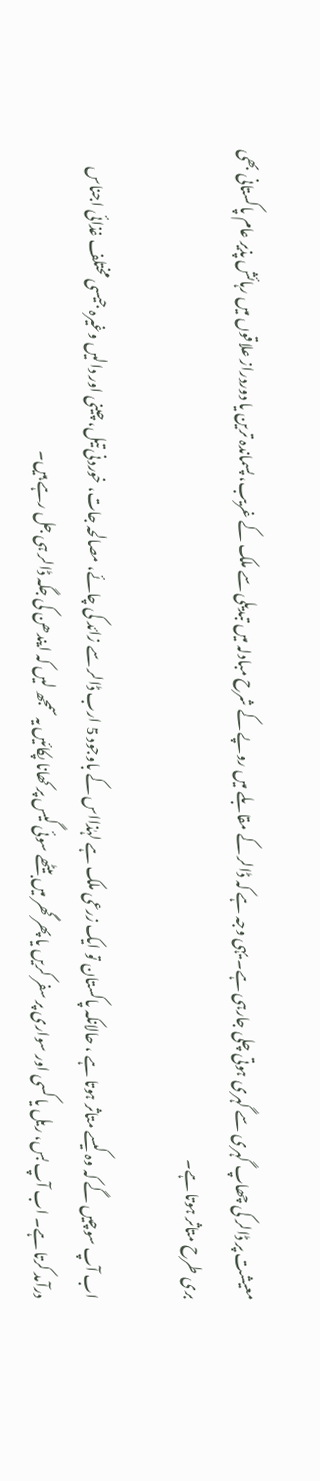معیشت پر ڈالر کی چھاپ گہری سے گہری ہوتی چلی جارہی ہے۔ یہی وجہ ہے کہ ڈالر کے مقابلے میں روپے کے شرح مبادلہ میں تبدیلی سے ملک کے غریب، پسماندہ ترین یا دوردراز علاقوں میں رہائش پذیر عام پاکستانی بھی بری طرح متاثر ہوتا ہے۔

اب آپ سوچیں گے کہ وہ کیسے متاثر ہوتا ہے ، حالانکہ پاکستان تو ایک زرعی ملک ہے لہٰذااس کے باوجود 5 ارب ڈالر سے زائد کی چائے، مصالحہ جات، خوردنی تیل، چینی اور دالیں وغیرہ جیسی مختلف غذائی اجناس درآمد کرتا ہے۔ اب آپ بس، ریل یا کسی اور سواری پر سفر کریں یا پھر گھر میں بیٹھے سوئی گیس پر کھانا پکائیں یہ سمجھ لیں کہ ایندھن کی جگہ ڈالر ہی جل رہے ہیں۔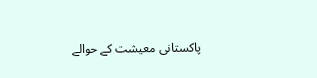پاکستانی معیشت کے حوالے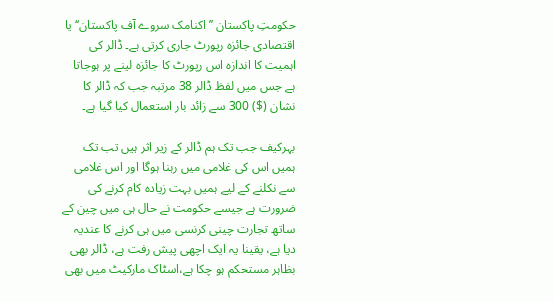حکومتِ پاکستان ’’اکنامک سروے آف پاکستان‘‘ یا اقتصادی جائزہ رپورٹ جاری کرتی ہے۔ ڈالر کی اہمیت کا اندازہ اس رپورٹ کا جائزہ لینے پر ہوجاتا ہے جس میں لفظ ڈالر 38 مرتبہ جب کہ ڈالر کا نشان ($) 300 سے زائد بار استعمال کیا گیا ہے۔

بہرکیف جب تک ہم ڈالر کے زیر اثر ہیں تب تک ہمیں اس کی غلامی میں رہنا ہوگا اور اس غلامی سے نکلنے کے لیے ہمیں بہت زیادہ کام کرنے کی ضرورت ہے جیسے حکومت نے حال ہی میں چین کے ساتھ تجارت چینی کرنسی میں ہی کرنے کا عندیہ دیا ہے، یقینا یہ ایک اچھی پیش رفت ہے، ڈالر بھی بظاہر مستحکم ہو چکا ہے،اسٹاک مارکیٹ میں بھی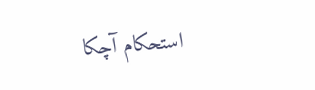استحکام آچکا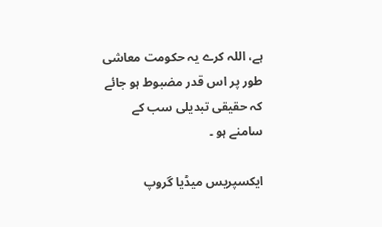ہے، اللہ کرے یہ حکومت معاشی طور پر اس قدر مضبوط ہو جائے کہ حقیقی تبدیلی سب کے سامنے ہو ۔

ایکسپریس میڈیا گروپ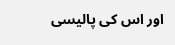اور اس کی پالیسی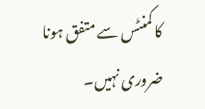کا کمنٹس سے متفق ہونا ضروری نہیں۔